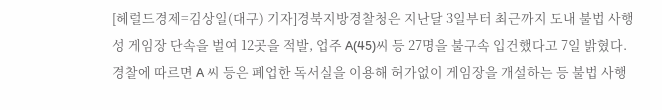[헤럴드경제=김상일(대구) 기자]경북지방경찰청은 지난달 3일부터 최근까지 도내 불법 사행성 게임장 단속을 벌여 12곳을 적발, 업주 A(45)씨 등 27명을 불구속 입건했다고 7일 밝혔다.
경찰에 따르면 A 씨 등은 폐업한 독서실을 이용해 허가없이 게임장을 개설하는 등 불법 사행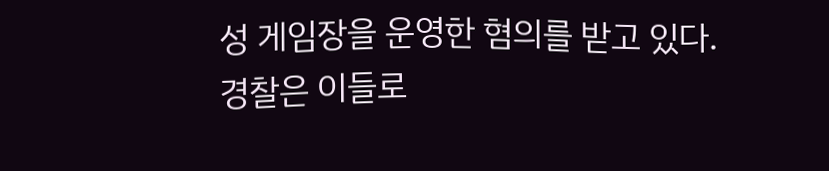성 게임장을 운영한 혐의를 받고 있다.
경찰은 이들로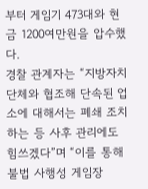부터 게임기 473대와 현금 1200여만원을 압수했다.
경찰 관계자는 “지방자치단체와 협조해 단속된 업소에 대해서는 폐쇄 조치하는 등 사후 관리에도 힘쓰겠다”며 “이를 통해 불법 사행성 게임장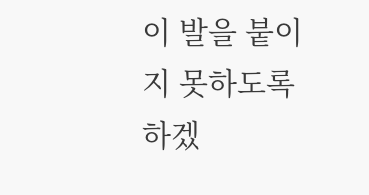이 발을 붙이지 못하도록 하겠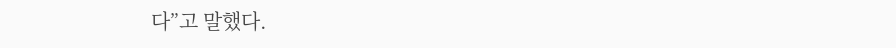다”고 말했다.